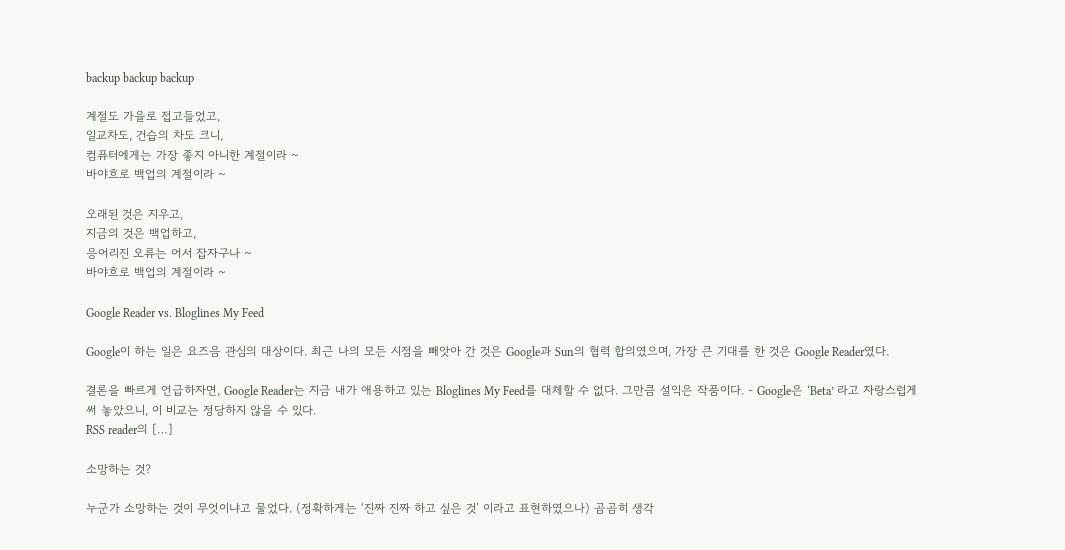backup backup backup

계절도 가을로 접고들었고,
일교차도, 건습의 차도 크니,
컴퓨터에게는 가장 좋지 아니한 계절이라 ~
바야흐로 백업의 계절이라 ~

오래된 것은 지우고,
지금의 것은 백업하고,
응어리진 오류는 어서 잡자구나 ~
바야흐로 백업의 계절이라 ~

Google Reader vs. Bloglines My Feed

Google이 하는 일은 요즈음 관심의 대상이다. 최근 나의 모든 시점을 빼앗아 간 것은 Google과 Sun의 협력 합의였으며, 가장 큰 기대를 한 것은 Google Reader였다.

결론을 빠르게 언급하자면, Google Reader는 지금 내가 애용하고 있는 Bloglines My Feed를 대체할 수 없다. 그만큼 설익은 작품이다. - Google은 ‘Beta’ 라고 자랑스럽게 써 놓았으니, 이 비교는 정당하지 않을 수 있다.
RSS reader의 […]

소망하는 것?

누군가 소망하는 것이 무엇이냐고 물었다. (정확하게는 ‘진짜 진짜 하고 싶은 것’ 이라고 표현하였으나) 곰곰히 생각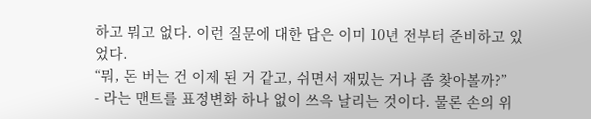하고 뭐고 없다. 이런 질문에 대한 답은 이미 10년 전부터 준비하고 있었다.
“뭐, 돈 버는 건 이제 된 거 같고, 쉬면서 재밌는 거나 좀 찾아볼까?”
- 라는 맨트를 표정변화 하나 없이 쓰윽 날리는 것이다. 물론 손의 위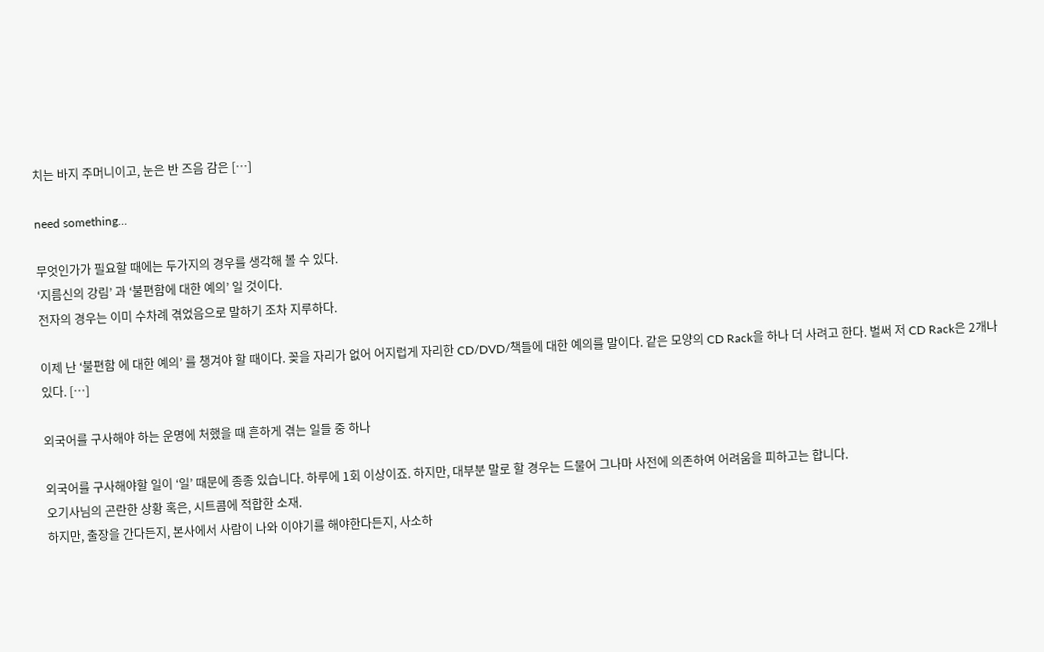치는 바지 주머니이고, 눈은 반 즈음 감은 […]

need something…

무엇인가가 필요할 때에는 두가지의 경우를 생각해 볼 수 있다.
‘지름신의 강림’ 과 ‘불편함에 대한 예의’ 일 것이다.
전자의 경우는 이미 수차례 겪었음으로 말하기 조차 지루하다.

이제 난 ‘불편함 에 대한 예의’ 를 챙겨야 할 때이다. 꽂을 자리가 없어 어지럽게 자리한 CD/DVD/책들에 대한 예의를 말이다. 같은 모양의 CD Rack을 하나 더 사려고 한다. 벌써 저 CD Rack은 2개나 있다. […]

외국어를 구사해야 하는 운명에 처했을 때 흔하게 겪는 일들 중 하나

외국어를 구사해야할 일이 ‘일’ 때문에 종종 있습니다. 하루에 1회 이상이죠. 하지만, 대부분 말로 할 경우는 드물어 그나마 사전에 의존하여 어려움을 피하고는 합니다.
오기사님의 곤란한 상황 혹은, 시트콤에 적합한 소재.
하지만, 출장을 간다든지, 본사에서 사람이 나와 이야기를 해야한다든지, 사소하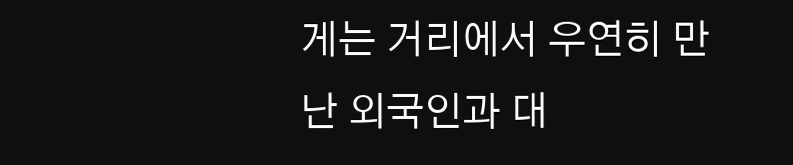게는 거리에서 우연히 만난 외국인과 대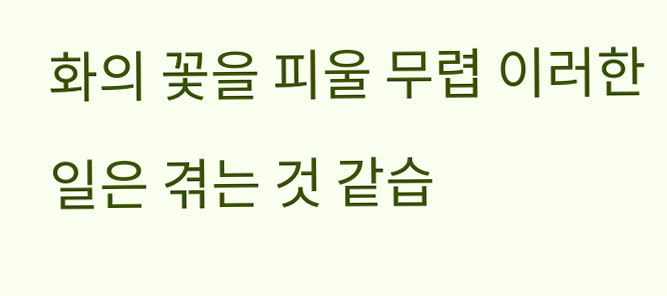화의 꽃을 피울 무렵 이러한 일은 겪는 것 같습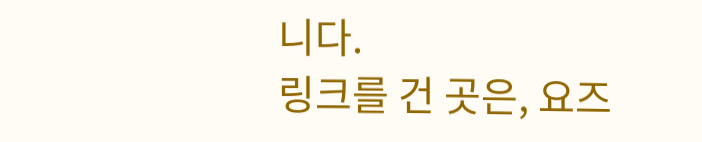니다.
링크를 건 곳은, 요즈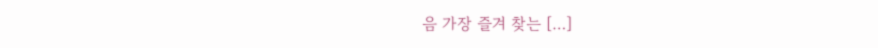음 가장 즐겨 찾는 […]